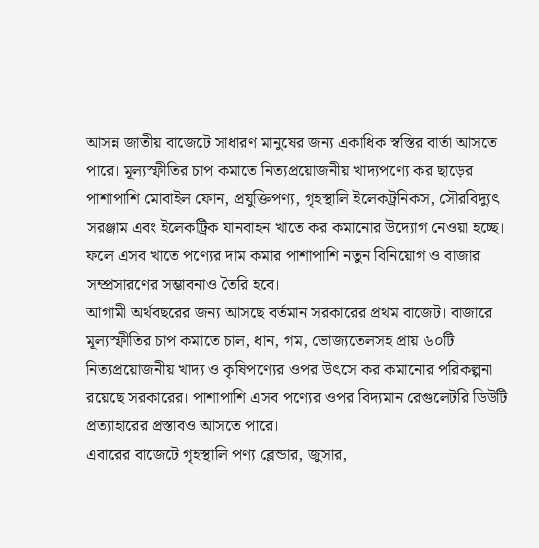আসন্ন জাতীয় বাজেটে সাধারণ মানুষের জন্য একাধিক স্বস্তির বার্তা আসতে পারে। মূল্যস্ফীতির চাপ কমাতে নিত্যপ্রয়োজনীয় খাদ্যপণ্যে কর ছাড়ের পাশাপাশি মোবাইল ফোন, প্রযুক্তিপণ্য, গৃহস্থালি ইলেকট্রনিকস, সৌরবিদ্যুৎ সরঞ্জাম এবং ইলেকট্রিক যানবাহন খাতে কর কমানোর উদ্যোগ নেওয়া হচ্ছে। ফলে এসব খাতে পণ্যের দাম কমার পাশাপাশি নতুন বিনিয়োগ ও বাজার সম্প্রসারণের সম্ভাবনাও তৈরি হবে।
আগামী অর্থবছরের জন্য আসছে বর্তমান সরকারের প্রথম বাজেট। বাজারে মূল্যস্ফীতির চাপ কমাতে চাল, ধান, গম, ভোজ্যতেলসহ প্রায় ৬০টি নিত্যপ্রয়োজনীয় খাদ্য ও কৃষিপণ্যের ওপর উৎসে কর কমানোর পরিকল্পনা রয়েছে সরকারের। পাশাপাশি এসব পণ্যের ওপর বিদ্যমান রেগুলেটরি ডিউটি প্রত্যাহারের প্রস্তাবও আসতে পারে।
এবারের বাজেটে গৃহস্থালি পণ্য ব্লেন্ডার, জুসার,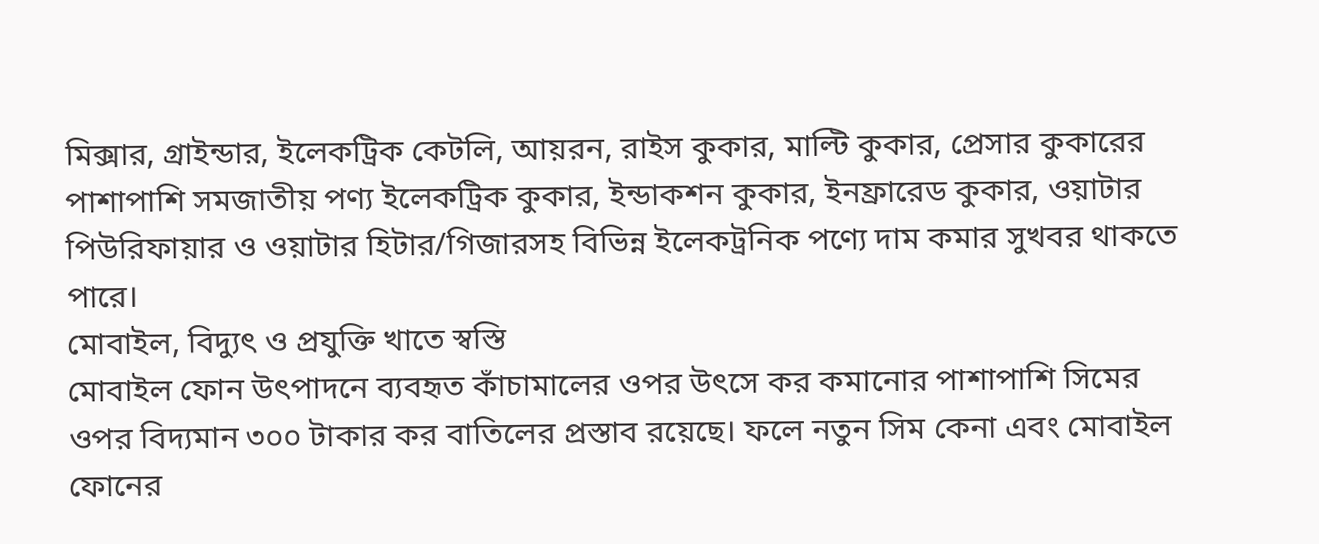মিক্সার, গ্রাইন্ডার, ইলেকট্রিক কেটলি, আয়রন, রাইস কুকার, মাল্টি কুকার, প্রেসার কুকারের পাশাপাশি সমজাতীয় পণ্য ইলেকট্রিক কুকার, ইন্ডাকশন কুকার, ইনফ্রারেড কুকার, ওয়াটার পিউরিফায়ার ও ওয়াটার হিটার/গিজারসহ বিভিন্ন ইলেকট্রনিক পণ্যে দাম কমার সুখবর থাকতে পারে।
মোবাইল, বিদ্যুৎ ও প্রযুক্তি খাতে স্বস্তি
মোবাইল ফোন উৎপাদনে ব্যবহৃত কাঁচামালের ওপর উৎসে কর কমানোর পাশাপাশি সিমের ওপর বিদ্যমান ৩০০ টাকার কর বাতিলের প্রস্তাব রয়েছে। ফলে নতুন সিম কেনা এবং মোবাইল ফোনের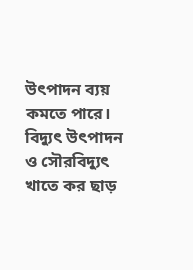উৎপাদন ব্যয় কমতে পারে।
বিদ্যুৎ উৎপাদন ও সৌরবিদ্যুৎ খাতে কর ছাড়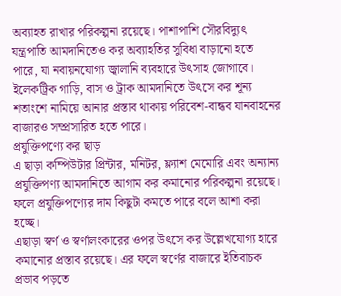অব্যাহত রাখার পরিকল্পনা রয়েছে। পাশাপাশি সৌরবিদ্যুৎ যন্ত্রপাতি আমদানিতেও কর অব্যাহতির সুবিধা বাড়ানো হতে পারে, যা নবায়নযোগ্য জ্বালানি ব্যবহারে উৎসাহ জোগাবে।
ইলেকট্রিক গাড়ি, বাস ও ট্রাক আমদানিতে উৎসে কর শূন্য শতাংশে নামিয়ে আনার প্রস্তাব থাকায় পরিবেশ-বান্ধব যানবাহনের বাজারও সম্প্রসারিত হতে পারে।
প্রযুক্তিপণ্যে কর ছাড়
এ ছাড়া কম্পিউটার প্রিন্টার, মনিটর, ফ্ল্যাশ মেমোরি এবং অন্যান্য প্রযুক্তিপণ্য আমদানিতে আগাম কর কমানোর পরিকল্পনা রয়েছে। ফলে প্রযুক্তিপণ্যের দাম কিছুটা কমতে পারে বলে আশা করা হচ্ছে।
এছাড়া স্বর্ণ ও স্বর্ণালংকারের ওপর উৎসে কর উল্লেখযোগ্য হারে কমানোর প্রস্তাব রয়েছে। এর ফলে স্বর্ণের বাজারে ইতিবাচক প্রভাব পড়তে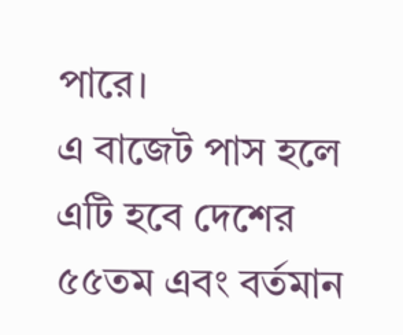পারে।
এ বাজেট পাস হলে এটি হবে দেশের ৫৫তম এবং বর্তমান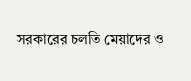সরকারের চলতি মেয়াদের ও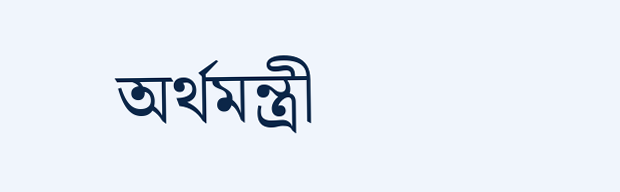অর্থমন্ত্রী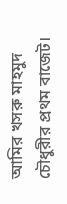আমির খসরু মাহমুদ চৌধুরীর প্রথম বাজেট।